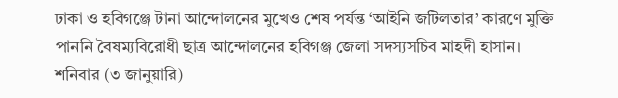ঢাকা ও হবিগঞ্জে টানা আন্দোলনের মুখেও শেষ পর্যন্ত ‘আইনি জটিলতার’ কারণে মুক্তি পাননি বৈষম্যবিরোধী ছাত্র আন্দোলনের হবিগঞ্জ জেলা সদস্যসচিব মাহদী হাসান।
শনিবার (৩ জানুয়ারি)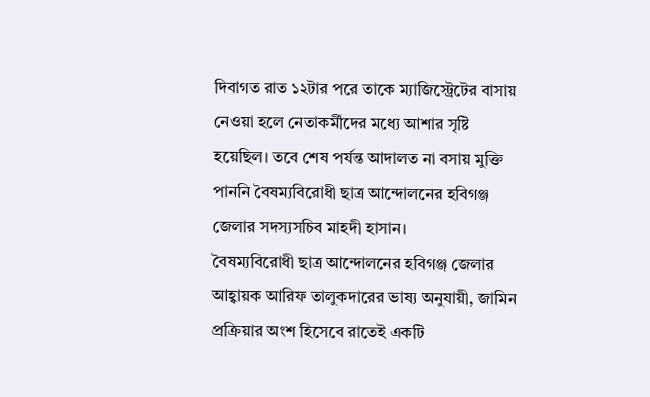দিবাগত রাত ১২টার পরে তাকে ম্যাজিস্ট্রেটের বাসায় নেওয়া হলে নেতাকর্মীদের মধ্যে আশার সৃষ্টি হয়েছিল। তবে শেষ পর্যন্ত আদালত না বসায় মুক্তি পাননি বৈষম্যবিরোধী ছাত্র আন্দোলনের হবিগঞ্জ জেলার সদস্যসচিব মাহদী হাসান।
বৈষম্যবিরোধী ছাত্র আন্দোলনের হবিগঞ্জ জেলার আহ্বায়ক আরিফ তালুকদারের ভাষ্য অনুযায়ী, জামিন প্রক্রিয়ার অংশ হিসেবে রাতেই একটি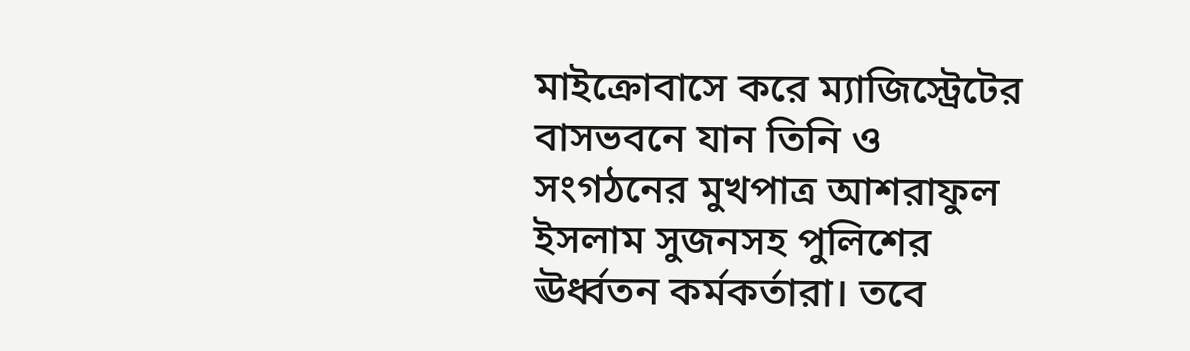মাইক্রোবাসে করে ম্যাজিস্ট্রেটের বাসভবনে যান তিনি ও সংগঠনের মুখপাত্র আশরাফুল ইসলাম সুজনসহ পুলিশের ঊর্ধ্বতন কর্মকর্তারা। তবে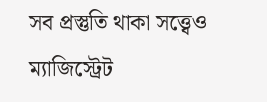সব প্রস্তুতি থাকা সত্ত্বেও ম্যাজিস্ট্রেট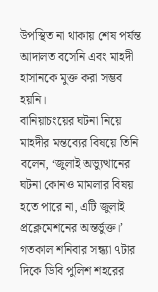উপস্থিত না থাকায় শেষ পর্যন্ত আদালত বসেনি এবং মাহদী হাসানকে মুক্ত করা সম্ভব হয়নি।
বানিয়াচংয়ের ঘটনা নিয়ে মাহদীর মন্তব্যের বিষয়ে তিনি বলেন, ‘জুলাই অভ্যুত্থানের ঘটনা কোনও মামলার বিষয় হতে পারে না, এটি জুলাই প্রক্লেমেশনের অন্তর্ভুক্ত।’
গতকাল শনিবার সন্ধ্যা ৭টার দিকে ডিবি পুলিশ শহরের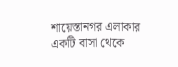শায়েস্তানগর এলাকার একটি বাসা থেকে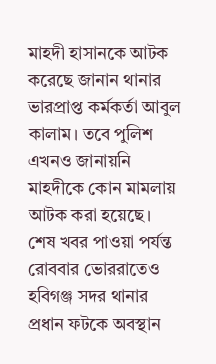মাহদী হাসানকে আটক করেছে জানান থানার ভারপ্রাপ্ত কর্মকর্তা আবুল কালাম। তবে পুলিশ এখনও জানায়নি মাহদীকে কোন মামলায় আটক করা হয়েছে।
শেষ খবর পাওয়া পর্যন্ত রোববার ভোররাতেও হবিগঞ্জ সদর থানার প্রধান ফটকে অবস্থান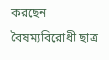করছেন বৈষম্যবিরোধী ছাত্র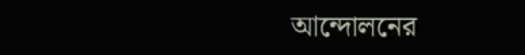আন্দোলনের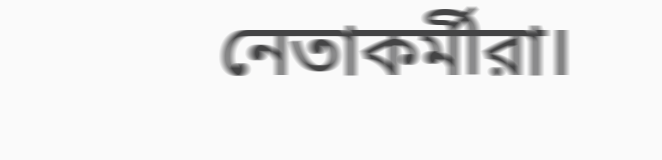নেতাকর্মীরা।